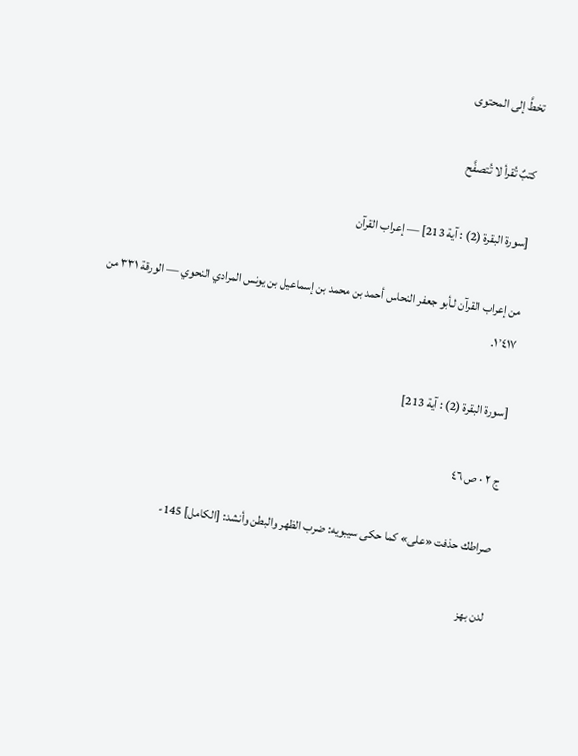تخطَّ إلى المحتوى

كتبٌ تُقرأ لا تُتصفَّح

[سورة البقرة (2) : آية 213] — إعراب القرآن

من إعراب القرآن لـأبو جعفر النحاس أحمد بن محمد بن إسماعيل بن يونس المرادي النحوي — الورقة ٣٣١ من ١٬٤١٧.

[سورة البقرة (2) : آية 213]

ج ٢ · ص ٤٦

صراطك حذفت «على» كما حكى سيبويه: ضرب الظهر والبطن وأنشد: [الكامل] 145-

لدن بهز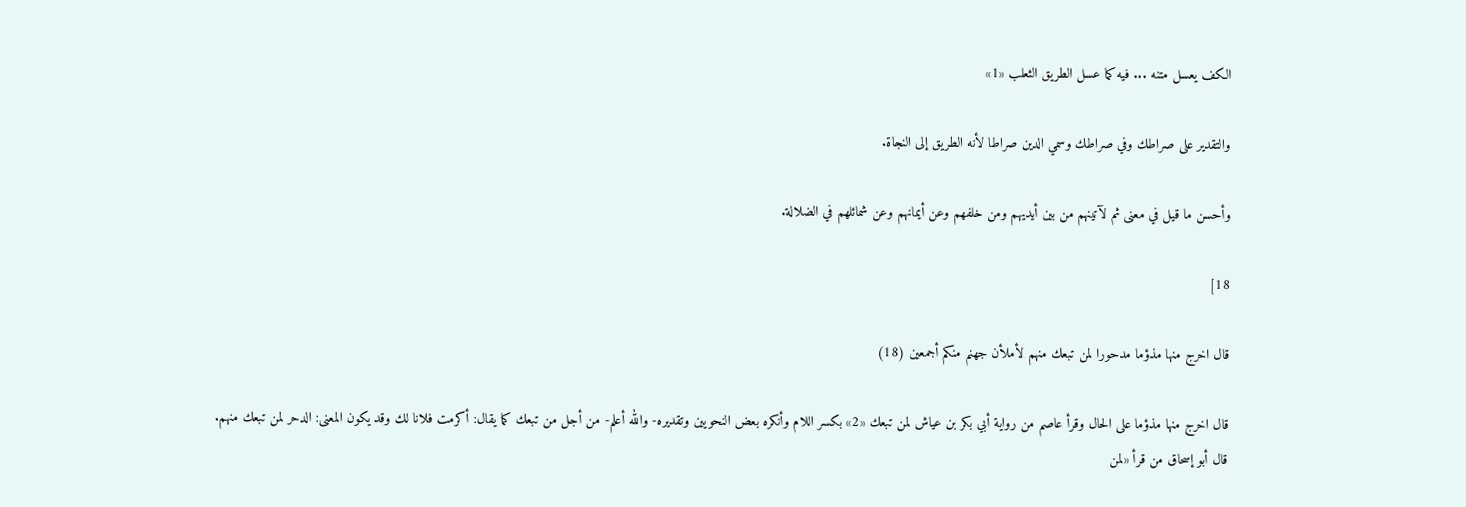الكف يعسل متنه ... فيه كما عسل الطريق الثعلب «1»

والتقدير على صراطك وفي صراطك وسمي الدين صراطا لأنه الطريق إلى النجاة.

وأحسن ما قيل في معنى ثم لآتينهم من بين أيديهم ومن خلفهم وعن أيمانهم وعن شمائلهم في الضلالة.

18]

قال اخرج منها مذؤما مدحورا لمن تبعك منهم لأملأن جهنم منكم أجمعين (18)

قال اخرج منها مذؤما على الحال وقرأ عاصم من رواية أبي بكر بن عياش لمن تبعك «2» بكسر اللام وأنكره بعض النحويين وتقديره- والله أعلم- من أجل من تبعك كما يقال: أكرمت فلانا لك وقد يكون المعنى: الدحر لمن تبعك منهم. قال أبو إسحاق من قرأ «لمن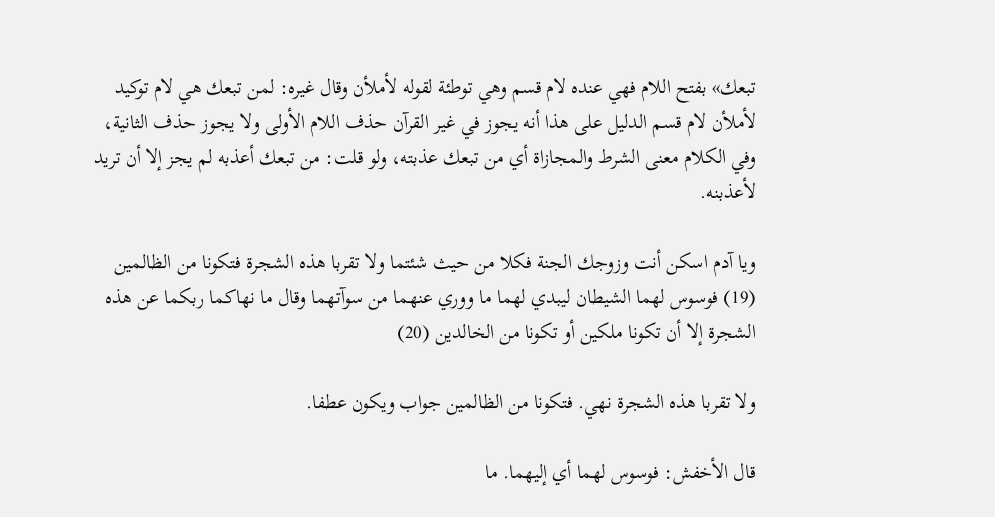تبعك» بفتح اللام فهي عنده لام قسم وهي توطئة لقوله لأملأن وقال غيره: لمن تبعك هي لام توكيد لأملأن لام قسم الدليل على هذا أنه يجوز في غير القرآن حذف اللام الأولى ولا يجوز حذف الثانية، وفي الكلام معنى الشرط والمجازاة أي من تبعك عذبته، ولو قلت: من تبعك أعذبه لم يجز إلا أن تريد لأعذبنه.

ويا آدم اسكن أنت وزوجك الجنة فكلا من حيث شئتما ولا تقربا هذه الشجرة فتكونا من الظالمين (19) فوسوس لهما الشيطان ليبدي لهما ما ووري عنهما من سوآتهما وقال ما نهاكما ربكما عن هذه الشجرة إلا أن تكونا ملكين أو تكونا من الخالدين (20)

ولا تقربا هذه الشجرة نهي. فتكونا من الظالمين جواب ويكون عطفا.

قال الأخفش: فوسوس لهما أي إليهما. ما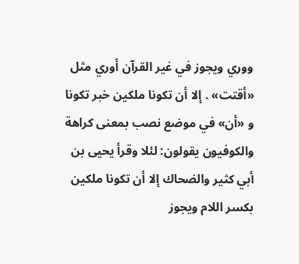ووري ويجوز في غير القرآن أوري مثل «أقتت» . إلا أن تكونا ملكين خبر تكونا و «أن» في موضع نصب بمعنى كراهة والكوفيون يقولون: لئلا وقرأ يحيى بن أبي كثير والضحاك إلا أن تكونا ملكين بكسر اللام ويجوز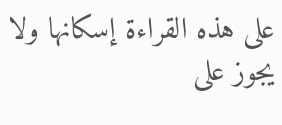على هذه القراءة إسكانها ولا يجوز على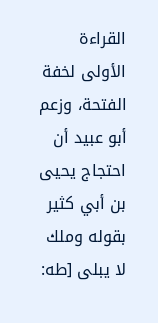القراءة الأولى لخفة الفتحة، وزعم أبو عبيد أن احتجاج يحيى بن أبي كثير بقوله وملك لا يبلى [طه: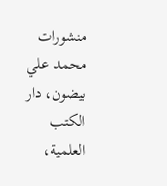منشورات محمد علي بيضون، دار الكتب العلمية،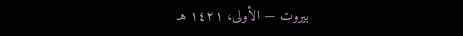بيروت — الأولى، ١٤٢١ هـ